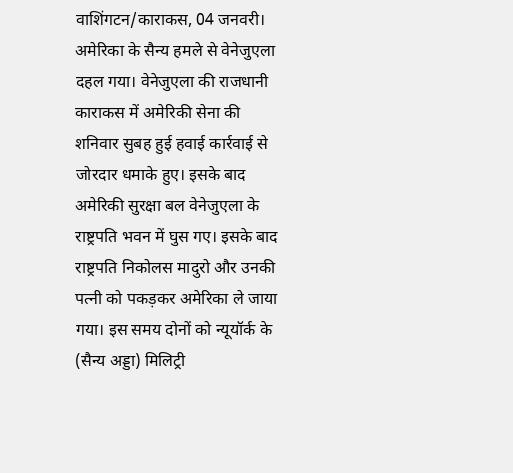वाशिंगटन/काराकस, 04 जनवरी। अमेरिका के सैन्य हमले से वेनेजुएला दहल गया। वेनेजुएला की राजधानी काराकस में अमेरिकी सेना की शनिवार सुबह हुई हवाई कार्रवाई से जोरदार धमाके हुए। इसके बाद अमेरिकी सुरक्षा बल वेनेजुएला के राष्ट्रपति भवन में घुस गए। इसके बाद राष्ट्रपति निकोलस मादुरो और उनकी पत्नी को पकड़कर अमेरिका ले जाया गया। इस समय दोनों को न्यूयॉर्क के (सैन्य अड्डा) मिलिट्री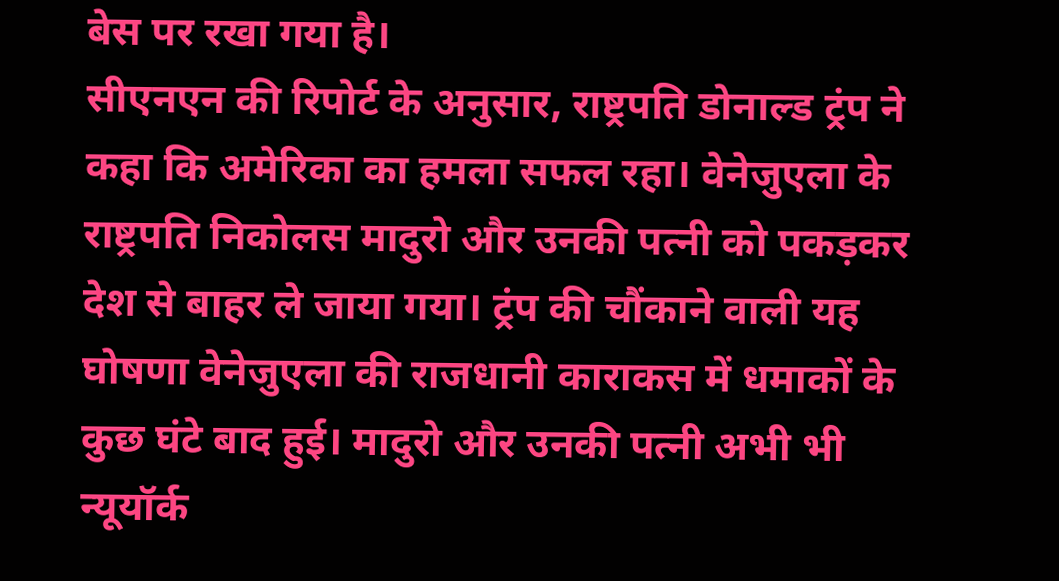बेस पर रखा गया है।
सीएनएन की रिपोर्ट के अनुसार, राष्ट्रपति डोनाल्ड ट्रंप ने कहा कि अमेरिका का हमला सफल रहा। वेनेजुएला के राष्ट्रपति निकोलस मादुरो और उनकी पत्नी को पकड़कर देश से बाहर ले जाया गया। ट्रंप की चौंकाने वाली यह घोषणा वेनेजुएला की राजधानी काराकस में धमाकों के कुछ घंटे बाद हुई। मादुरो और उनकी पत्नी अभी भी न्यूयॉर्क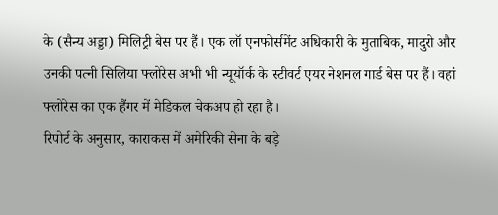के (सैन्य अड्डा) मिलिट्री बेस पर हैं। एक लॉ एनफोर्समेंट अधिकारी के मुताबिक, मादुरो और उनकी पत्नी सिलिया फ्लोरेस अभी भी न्यूयॉर्क के स्टीवर्ट एयर नेशनल गार्ड बेस पर हैं। वहां फ्लोरेस का एक हैंगर में मेडिकल चेकअप हो रहा है।
रिपोर्ट के अनुसार, काराकस में अमेरिकी सेना के बड़े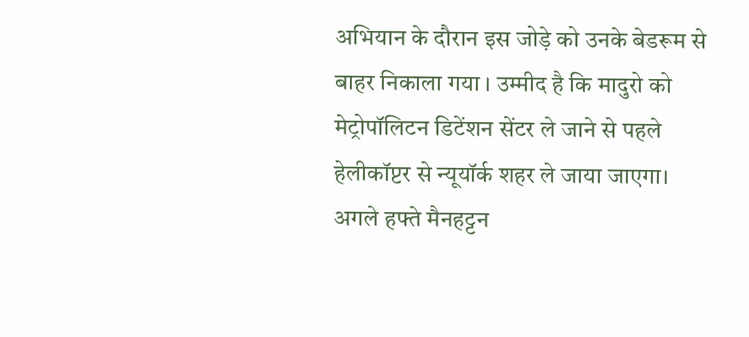अभियान के दौरान इस जोड़े को उनके बेडरूम से बाहर निकाला गया । उम्मीद है कि मादुरो को मेट्रोपॉलिटन डिटेंशन सेंटर ले जाने से पहले हेलीकॉप्टर से न्यूयॉर्क शहर ले जाया जाएगा। अगले हफ्ते मैनहट्टन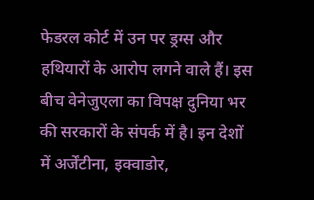फेडरल कोर्ट में उन पर ड्रग्स और हथियारों के आरोप लगने वाले हैं। इस बीच वेनेजुएला का विपक्ष दुनिया भर की सरकारों के संपर्क में है। इन देशों में अर्जेंटीना, इक्वाडोर,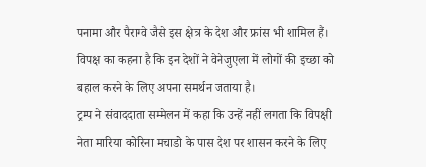पनामा और पैराग्वे जैसे इस क्षेत्र के देश और फ्रांस भी शामिल हैं। विपक्ष का कहना है कि इन देशों ने वेनेजुएला में लोगों की इच्छा को बहाल करने के लिए अपना समर्थन जताया है।
ट्रम्प ने संवाददाता सम्मेलन में कहा कि उन्हें नहीं लगता कि विपक्षी नेता मारिया कोरिना मचाडो के पास देश पर शासन करने के लिए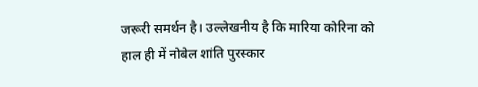जरूरी समर्थन है। उल्लेखनीय है कि मारिया कोरिना को हाल ही में नोबेल शांति पुरस्कार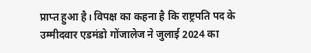प्राप्त हुआ है। विपक्ष का कहना है कि राष्ट्रपति पद के उम्मीदवार एडमंडो गोंजालेज ने जुलाई 2024 का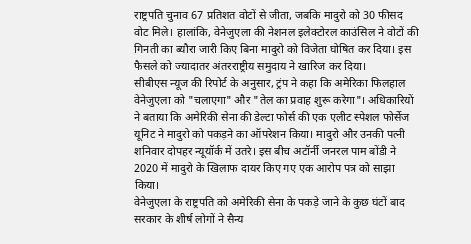राष्ट्रपति चुनाव 67 प्रतिशत वोटों से जीता, जबकि मादुरो को 30 फीसद वोट मिले। हालांकि, वेनेजुएला की नेशनल इलेक्टोरल काउंसिल ने वोटों की गिनती का ब्यौरा जारी किए बिना मादुरो को विजेता घोषित कर दिया। इस फैसले को ज्यादातर अंतरराष्ट्रीय समुदाय ने खारिज कर दिया।
सीबीएस न्यूज की रिपोर्ट के अनुसार, ट्रंप ने कहा कि अमेरिका फिलहाल वेनेजुएला को "चलाएगा" और "तेल का प्रवाह शुरू करेगा"। अधिकारियों ने बताया कि अमेरिकी सेना की डेल्टा फोर्स की एक एलीट स्पेशल फोर्सेज यूनिट ने मादुरो को पकड़ने का ऑपरेशन किया। मादुरो और उनकी पत्नी शनिवार दोपहर न्यूयॉर्क में उतरे। इस बीच अटॉर्नी जनरल पाम बोंडी ने 2020 में मादुरो के खिलाफ दायर किए गए एक आरोप पत्र को साझा किया।
वेनेजुएला के राष्ट्रपति को अमेरिकी सेना के पकड़े जाने के कुछ घंटों बाद सरकार के शीर्ष लोगों ने सैन्य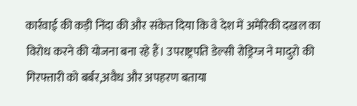कार्रवाई की कड़ी निंदा की और संकेत दिया कि वे देश में अमेरिकी दखल का विरोध करने की योजना बना रहे हैं। उपराष्ट्रपति डेल्सी रोड्रिग्ज ने मादुरो की गिरफ्तारी को बर्बर,अवैध और अपहरण बताया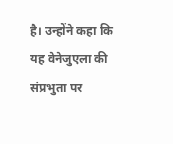है। उन्होंने कहा कि यह वेनेजुएला की संप्रभुता पर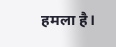हमला है।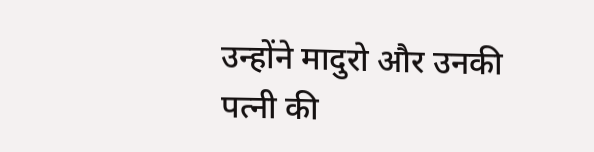उन्होंने मादुरो और उनकी पत्नी की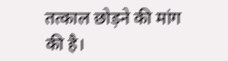तत्काल छोड़ने की मांग की है।